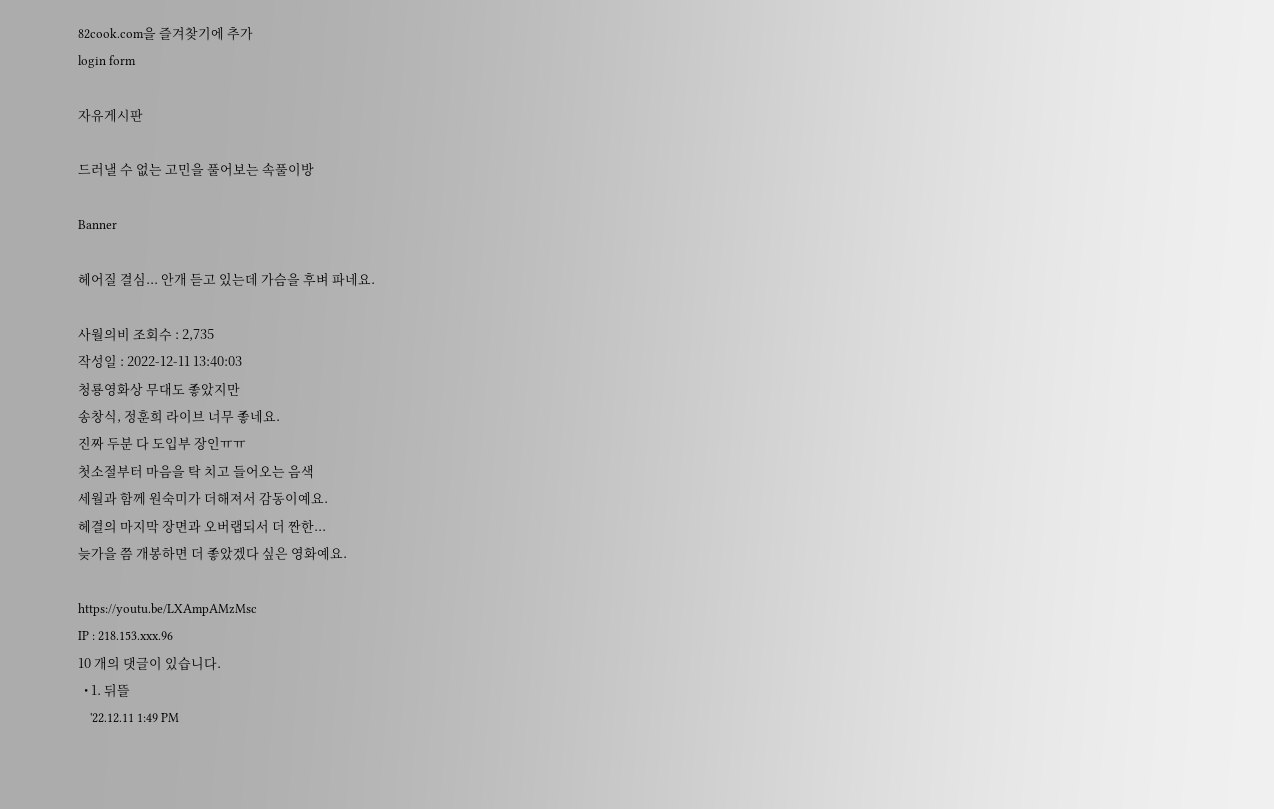82cook.com을 즐겨찾기에 추가
login form

자유게시판

드러낼 수 없는 고민을 풀어보는 속풀이방

Banner

헤어질 결심... 안개 듣고 있는데 가슴을 후벼 파네요.

사월의비 조회수 : 2,735
작성일 : 2022-12-11 13:40:03
청룡영화상 무대도 좋았지만
송창식, 정훈희 라이브 너무 좋네요.
진짜 두분 다 도입부 장인ㅠㅠ
첫소절부터 마음을 탁 치고 들어오는 음색
세월과 함께 원숙미가 더해져서 감동이예요.
헤결의 마지막 장면과 오버랩되서 더 짠한...
늦가을 쯤 개봉하면 더 좋았겠다 싶은 영화예요.

https://youtu.be/LXAmpAMzMsc
IP : 218.153.xxx.96
10 개의 댓글이 있습니다.
  • 1. 뒤뜰
    '22.12.11 1:49 PM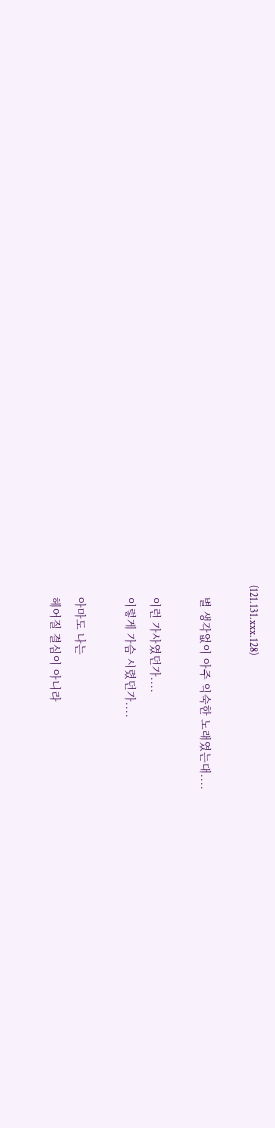(121.131.xxx.128)

    별 생각없이 아주 익숙한 노래였는대....

    이런 가사였던가....
    이렇게 가슴 시렸던가....

    아마도 나는
    헤어질 결심이 아니라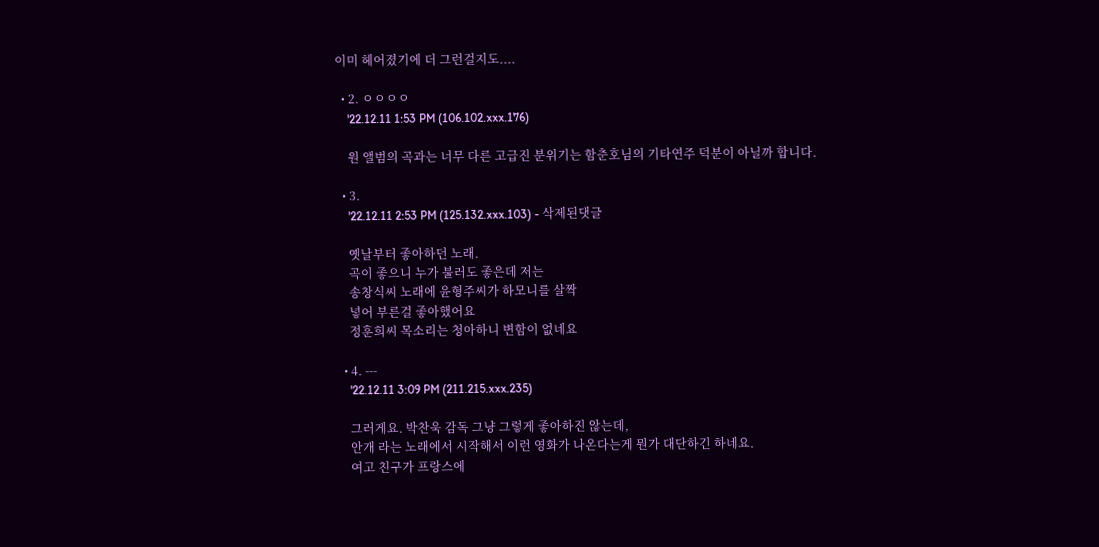이미 헤어졌기에 더 그런걸지도....

  • 2. ㅇㅇㅇㅇ
    '22.12.11 1:53 PM (106.102.xxx.176)

    원 앨범의 곡과는 너무 다른 고급진 분위기는 함춘호님의 기타연주 덕분이 아닐까 합니다.

  • 3.
    '22.12.11 2:53 PM (125.132.xxx.103) - 삭제된댓글

    옛날부터 좋아하던 노래.
    곡이 좋으니 누가 불러도 좋은데 저는
    송창식씨 노래에 윤형주씨가 하모니를 살짝
    넣어 부른걸 좋아했어요
    정훈희씨 목소리는 청아하니 변함이 없네요

  • 4. ---
    '22.12.11 3:09 PM (211.215.xxx.235)

    그러게요. 박찬욱 감독 그냥 그렇게 좋아하진 않는데,
    안개 라는 노래에서 시작해서 이런 영화가 나온다는게 뭔가 대단하긴 하네요.
    여고 친구가 프랑스에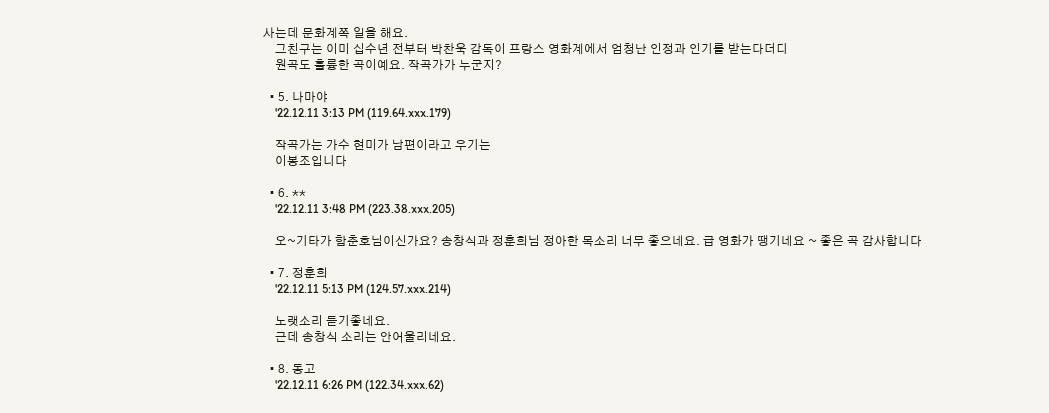사는데 문화계쪽 일을 해요.
    그친구는 이미 십수년 전부터 박찬욱 감독이 프랑스 영화계에서 엄청난 인정과 인기를 받는다더디
    원곡도 훌륭한 곡이예요. 작곡가가 누군지?

  • 5. 나마야
    '22.12.11 3:13 PM (119.64.xxx.179)

    작곡가는 가수 현미가 남편이라고 우기는
    이봉조입니다

  • 6. **
    '22.12.11 3:48 PM (223.38.xxx.205)

    오~기타가 함춘호님이신가요? 송창식과 정훈희님 정아한 목소리 너무 좋으네요. 급 영화가 땡기네요 ~ 좋은 곡 감사합니다

  • 7. 정훈희
    '22.12.11 5:13 PM (124.57.xxx.214)

    노랫소리 듣기좋네요.
    근데 송창식 소리는 안어울리네요.

  • 8. 동고
    '22.12.11 6:26 PM (122.34.xxx.62)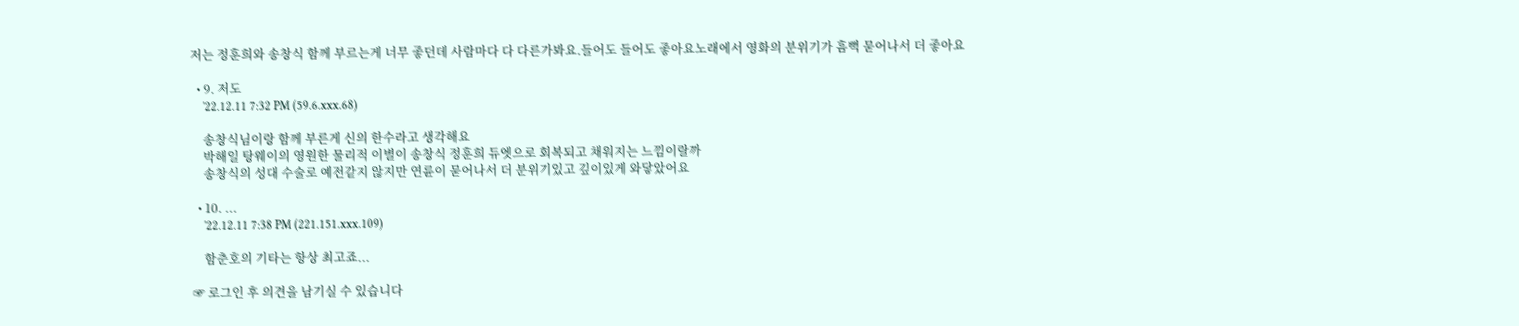저는 정훈희와 송창식 함께 부르는게 너무 좋던데 사람마다 다 다른가봐요.들어도 들어도 좋아요노래에서 영화의 분위기가 흠뻑 묻어나서 더 좋아요

  • 9. 저도
    '22.12.11 7:32 PM (59.6.xxx.68)

    송창식님이랑 함께 부른게 신의 한수라고 생각해요
    박해일 탕웨이의 영원한 물리적 이별이 송창식 정훈희 듀엣으로 회복되고 채워지는 느낌이랄까
    송창식의 성대 수술로 예전같지 않지만 연륜이 묻어나서 더 분위기있고 깊이있게 와닿았어요

  • 10. ...
    '22.12.11 7:38 PM (221.151.xxx.109)

    함춘호의 기타는 항상 최고죠...

☞ 로그인 후 의견을 남기실 수 있습니다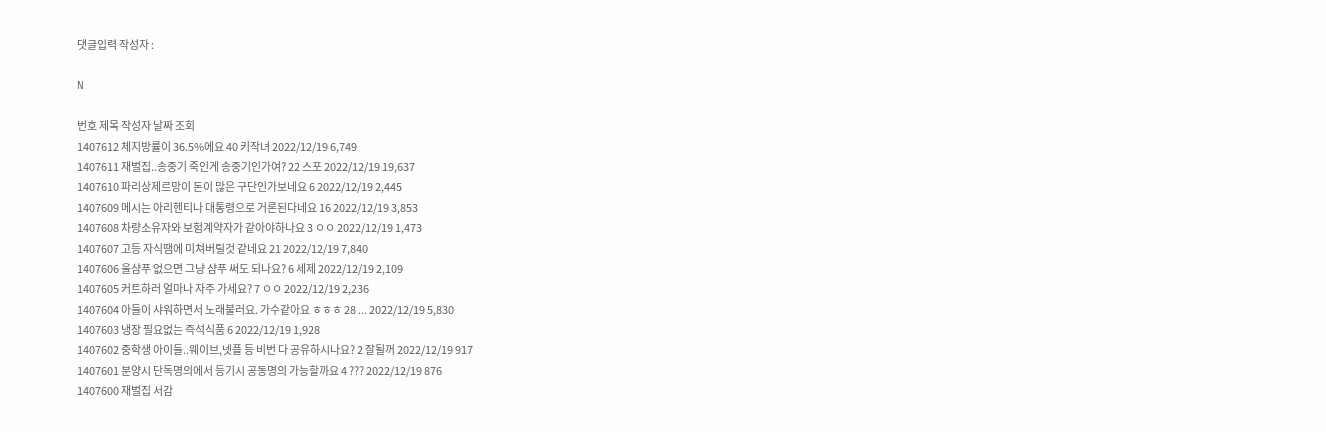댓글입력 작성자 :

N

번호 제목 작성자 날짜 조회
1407612 체지방률이 36.5%에요 40 키작녀 2022/12/19 6,749
1407611 재벌집..송중기 죽인게 송중기인가여? 22 스포 2022/12/19 19,637
1407610 파리상제르망이 돈이 많은 구단인가보네요 6 2022/12/19 2,445
1407609 메시는 아리헨티나 대통령으로 거론된다네요 16 2022/12/19 3,853
1407608 차량소유자와 보험계약자가 같아야하나요 3 ㅇㅇ 2022/12/19 1,473
1407607 고등 자식땜에 미쳐버릴것 같네요 21 2022/12/19 7,840
1407606 울샴푸 없으면 그냥 샴푸 써도 되나요? 6 세제 2022/12/19 2,109
1407605 커트하러 얼마나 자주 가세요? 7 ㅇㅇ 2022/12/19 2,236
1407604 아들이 샤워하면서 노래불러요. 가수같아요 ㅎㅎㅎ 28 ... 2022/12/19 5,830
1407603 냉장 필요없는 즉석식품 6 2022/12/19 1,928
1407602 중학생 아이들..웨이브,넷플 등 비번 다 공유하시나요? 2 잘될꺼 2022/12/19 917
1407601 분양시 단독명의에서 등기시 공동명의 가능할까요 4 ??? 2022/12/19 876
1407600 재벌집 서감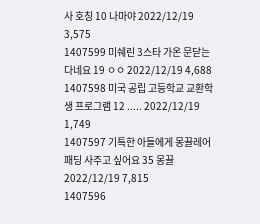사 호칭 10 나마야 2022/12/19 3,575
1407599 미쉐린 3스타 가온 문닫는다네요 19 ㅇㅇ 2022/12/19 4,688
1407598 미국 공립 고등학교 교환학생 프로그램 12 ..... 2022/12/19 1,749
1407597 기특한 아들에게 몽끌레어패딩 사주고 싶어요 35 몽끌 2022/12/19 7,815
1407596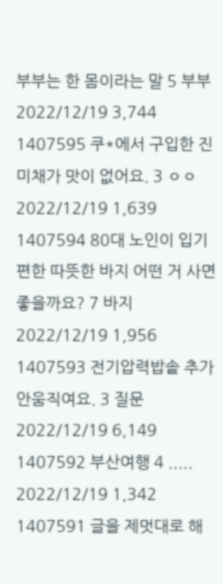부부는 한 몸이라는 말 5 부부 2022/12/19 3,744
1407595 쿠*에서 구입한 진미채가 맛이 없어요. 3 ㅇㅇ 2022/12/19 1,639
1407594 80대 노인이 입기 편한 따뜻한 바지 어떤 거 사면 좋을까요? 7 바지 2022/12/19 1,956
1407593 전기압력밥솥 추가 안움직여요. 3 질문 2022/12/19 6,149
1407592 부산여행 4 ..... 2022/12/19 1,342
1407591 글을 제멋대로 해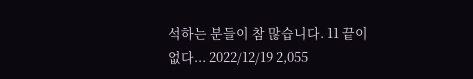석하는 분들이 참 많습니다. 11 끝이 없다... 2022/12/19 2,055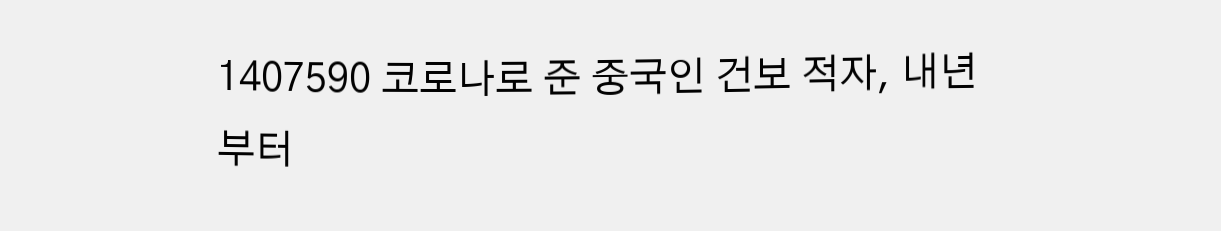1407590 코로나로 준 중국인 건보 적자, 내년부터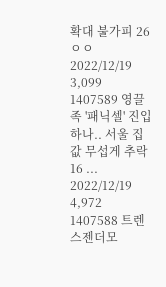확대 불가피 26 ㅇㅇ 2022/12/19 3,099
1407589 영끌족 '패닉셀' 진입하나.. 서울 집값 무섭게 추락 16 ... 2022/12/19 4,972
1407588 트렌스젠더모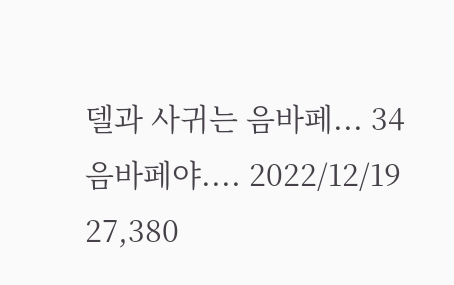델과 사귀는 음바페... 34 음바페야.... 2022/12/19 27,380